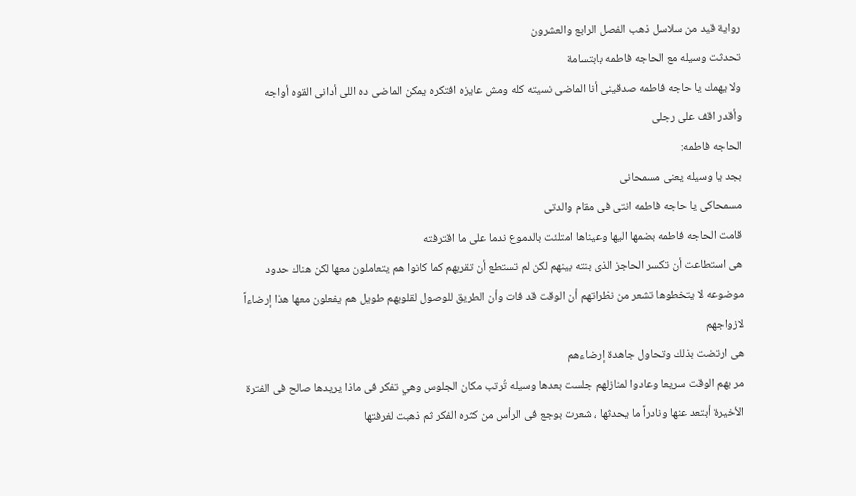رواية قيد من سلاسل ذهب الفصل الرابع والعشرون
تحدثت وسيله مع الحاجه فاطمه بابتسامة
ولا يهمك يا حاجه فاطمه صدقينى أنا الماضى نسيته كله ومش عايزه افتكره يمكن الماضى ده اللى أدانى القوه أواجه وأقدر اقف على رجلى
الحاجه فاطمه:
بجد يا وسيله يعنى مسمحانى
مسمحاكى يا حاجه فاطمه انتى فى مقام والدتى
قامت الحاجه فاطمه بضمها اليها وعيناها امتلئت بالدموع ندما على ما اقترفته
هى استطاعت أن تكسر الحاجز الذى بنته بينهم لكن لم تستطع أن تقربهم كما كانوا هم يتعاملون معها لكن هناك حدود موضوعه لا يتخطوها تشعر من نظراتهم أن الوقت قد فات وأن الطريق للوصول لقلوبهم طويل هم يفعلون معها هذا إرضاءاً لازواجهم
هى ارتضت بذلك وتحاول جاهدة إرضاءهم
مر بهم الوقت سريعا وعادوا لمنازلهم جلست بعدها وسيله تُرتب مكان الجلوس وهي تفكر فى ماذا يريدها صالح فى الفترة الأخيرة أبتعد عنها ونادراً ما يحدثها ، شعرت بوجع فى الرأس من كثره الفكر ثم ذهبت لغرفتها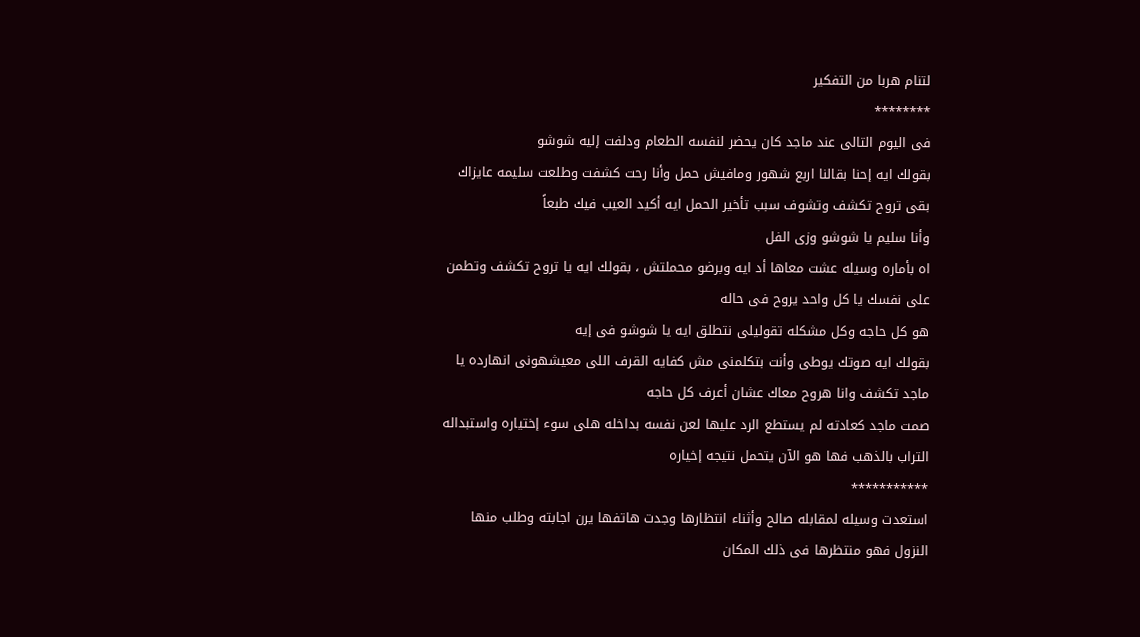لتنام هربا من التفكير
********
فى اليوم التالى عند ماجد كان يحضر لنفسه الطعام ودلفت إليه شوشو
بقولك ايه إحنا بقالنا اربع شهور ومافيش حمل وأنا رحت كشفت وطلعت سليمه عايزاك بقى تروح تكشف وتشوف سبب تأخير الحمل ايه أكيد العيب فيك طبعاً
وأنا سليم يا شوشو وزى الفل
اه بأماره وسيله عشت معاها أد ايه وبرضو محملتش ، بقولك ايه يا تروح تكشف وتطمن على نفسك يا كل واحد يروح فى حاله
هو كل حاجه وكل مشكله تقوليلى نتطلق ايه يا شوشو فى إيه
بقولك ايه صوتك يوطى وأنت بتكلمنى مش كفايه القرف اللى معيشهونى انهارده يا ماجد تكشف وانا هروح معاك عشان أعرف كل حاجه
صمت ماجد كعادته لم يستطع الرد عليها لعن نفسه بداخله هلى سوء إختياره واستبداله التراب بالذهب فها هو الآن يتحمل نتيجه إخياره
***********
استعدت وسيله لمقابله صالح وأثناء انتظارها وجدت هاتفها يرن اجابته وطلب منها النزول فهو منتظرها فى ذلك المكان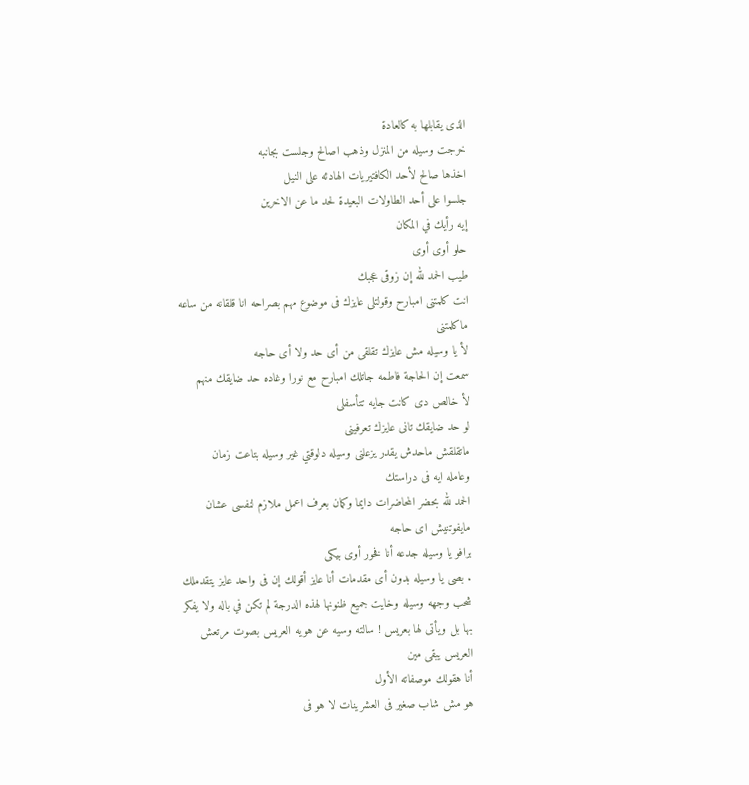الذى يقابلها به كالعادة
خرجت وسيله من المنزل وذهب اصالح وجلست بجانبه
اخذها صالح لأحد الكافتيريات الهادئه على النيل
جلسوا على أحد الطاولات البعيدة لحد ما عن الاخرين
إيه رأيك في المكان
حلو أوى أوى
طيب الحمد لله إن زوقى عجبك
انت كلمتنى امبارح وقولتلى عايزك فى موضوع مهم بصراحه انا قلقانه من ساعه ماكلمتنى
لأ يا وسيله مش عايزك تقلقى من أى حد ولا أى حاجه
سمعت إن الحاجة فاطمه جاتلك امبارح مع نورا وغاده حد ضايقك منهم
لأ خالص دى كانت جايه تتأسفلى
لو حد ضايقك تانى عايزك تعرفينى
ماتقلقش ماحدش يقدر يزعلنى وسيله دلوقتي غير وسيله بتاعت زمان
وعامله ايه فى دراستك
الحمد لله بحضر المحاضرات دايما وكمان بعرف اعمل ملازم لنفسى عشان مايفوتنيش اى حاجه
برافو يا وسيله جدعه أنا فخور أوى بيكى
. بصى يا وسيله بدون أى مقدمات أنا عايز أقولك إن فى واحد عايز يتقدملك
شحب وجهه وسيله وخايت جميع ظنونها لهذه الدرجة لم تكن في باله ولا يفكر بها بل ويأتى لها بعريس ! سالته وسيه عن هويه العريس بصوت مرتعش
العريس يبقى مين
أنا هقولك موصفاته الأول
هو مش شاب صغير فى العشرينات لا هو فى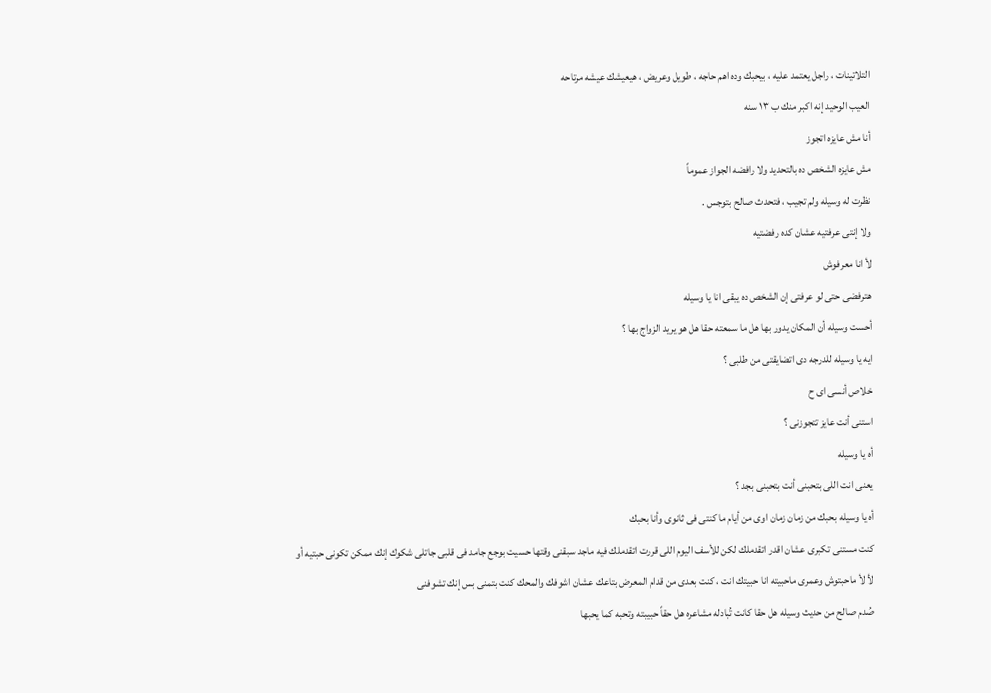التلاتينات ، راجل يعتمد عليه ، بيحبك وده اهم حاجه ، طويل وعريض ، هيعيشك عيشه مرتاحه
العيب الوحيد إنه اكبر منك ب ١٣ سنه
أنا مش عايزه اتجوز
مش عايزه الشخص ده بالتحديد ولا رافضه الجواز عموماً
نظرت له وسيله ولم تجيب ، فتحدث صالح بتوجس .
ولا إنتى عرفتيه عشان كده رفضتيه
لأ انا معرفوش
هترفضى حتى لو عرفتى إن الشخص ده يبقى انا يا وسيله
أحست وسيله أن المكان يدور بها هل ما سمعته حقا هل هو يريد الزواج بها ؟
ايه يا وسيله للدرجه دى اتضايقتى من طلبى ؟
خلاص أنسى اى ح
استنى أنت عايز تتجوزنى ؟
أه يا وسيله
يعنى انت اللى بتحبنى أنت بتحبنى بجد ؟
أه يا وسيله بحبك من زمان زمان اوى من أيام ما كنتى فى ثانوى وأنا بحبك
كنت مستنى تكبرى عشان اقدر اتقدملك لكن للأسف اليوم اللى قررت اتقدملك فيه ماجد سبقنى وقتها حسيت بوجع جامد فى قلبى جاتلى شكوك إنك ممكن تكونى حبتيه أو
لأ لأ ماحبتوش وعمرى ماحبيته انا حبيتك انت ، كنت بعدى من قدام المعرض بتاعك عشان اشوفك والمحك كنت بتمنى بس إنك تشوفنى
صُدم صالح من حديث وسيله هل حقا كانت تُبادله مشاعره هل حقاً حبيبته وتحبه كما يحبها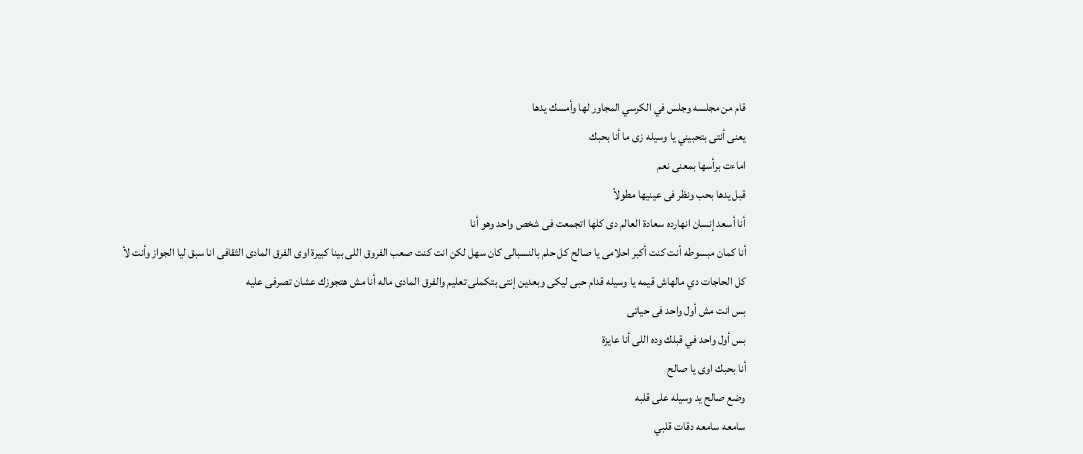قام من مجلسه وجلس في الكرسي المجاور لها وأمسك يدها
يعنى أنتى بتحبيني يا وسيله زى ما أنا بحبك
اماءت برأسها بمعنى نعم
قبل يدها بحب ونظر فى عينيها مطولاً
أنا أسعد إنسان انهارده سعادة العالم دى كلها اتجمعت فى شخص واحد وهو أنا
أنا كمان مبسوطه أنت كنت أكبر احلامى يا صالح كل حلم بالنسبالى كان سهل لكن انت كنت صعب الفروق اللى بينا كبيرة اوى الفرق المادى الثقافى انا سبق ليا الجواز وأنت لأ
كل الحاجات دي مالهاش قيمه يا وسيله قدام حبى ليكى وبعدين إنتى بتكملى تعليم والفرق المادى ماله أنا مش هتجوزك عشان تصرفى عليه
بس انت مش أول واحد فى حياتى
بس أول واحد في قبلك وده اللى أنا عايزة
أنا بحبك اوى يا صالح
وضع صالح يد وسيله على قلبه
سامعه سامعه دقات قلبي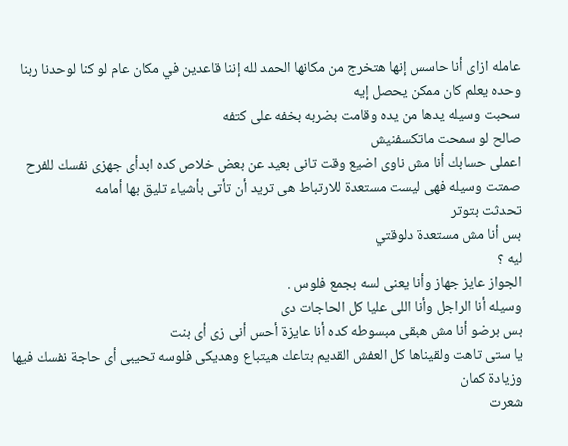عامله ازاى أنا حاسس إنها هتخرج من مكانها الحمد لله إننا قاعدين في مكان عام لو كنا لوحدنا ربنا وحده يعلم كان ممكن يحصل إيه
سحبت وسيله يدها من يده وقامت بضربه بخفه على كتفه
صالح لو سمحت ماتكسفنيش
اعملى حسابك أنا مش ناوى اضيع وقت تانى بعيد عن بعض خلاص كده ابدأى جهزى نفسك للفرح
صمتت وسيله فهى ليست مستعدة للارتباط هى تريد أن تأتى بأشياء تليق بها أمامه
تحدثت بتوتر
بس أنا مش مستعدة دلوقتي
ليه ؟
الجواز عايز جهاز وأنا يعنى لسه بجمع فلوس .
وسيله أنا الراجل وأنا اللى عليا كل الحاجات دى
بس برضو أنا مش هبقى مبسوطه كده أنا عايزة أحس أنى زى أى بنت
يا ستى تاهت ولقيناها كل العفش القديم بتاعك هيتباع وهديكى فلوسه تحيبى أى حاجة نفسك فيها وزيادة كمان
شعرت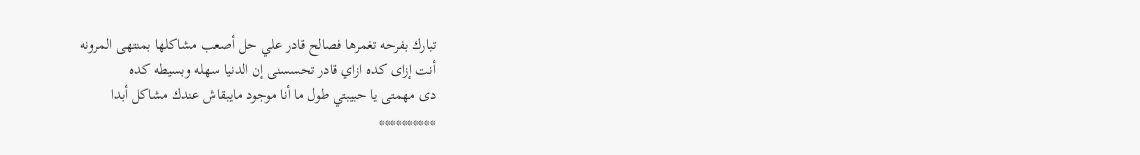تبارك بفرحه تغمرها فصالح قادر علي حل أصعب مشاكلها بمنتهى المرونه
أنت إزاى كده ازاي قادر تحسسنى إن الدنيا سهله وبسيطه كده
دى مهمتى يا حبيبتي طول ما أنا موجود مايبقاش عندك مشاكل أبدا
**********